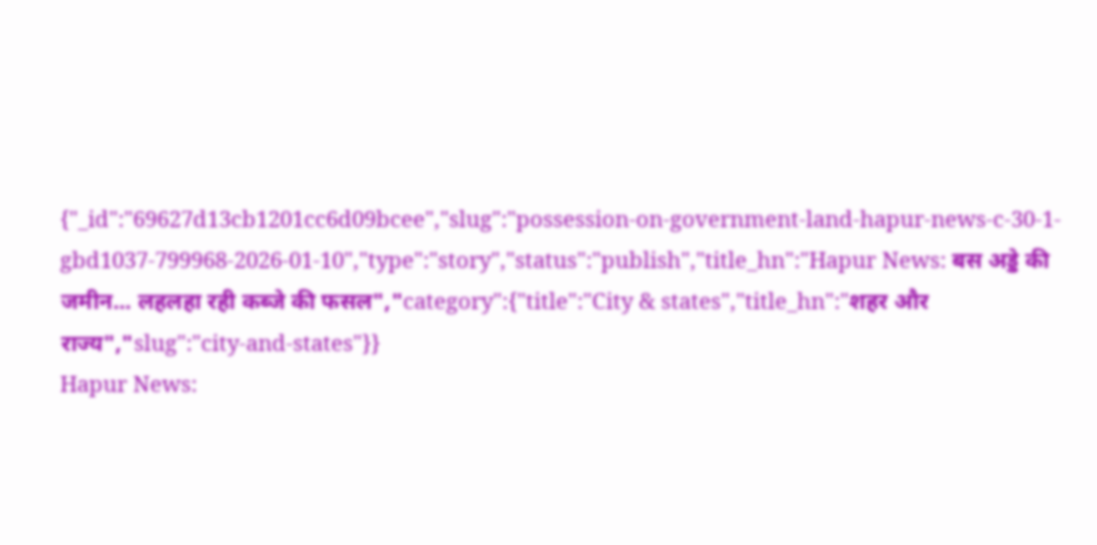{"_id":"69627d13cb1201cc6d09bcee","slug":"possession-on-government-land-hapur-news-c-30-1-gbd1037-799968-2026-01-10","type":"story","status":"publish","title_hn":"Hapur News: बस अड्डे की जमीन... लहलहा रही कब्जे की फसल","category":{"title":"City & states","title_hn":"शहर और राज्य","slug":"city-and-states"}}
Hapur News: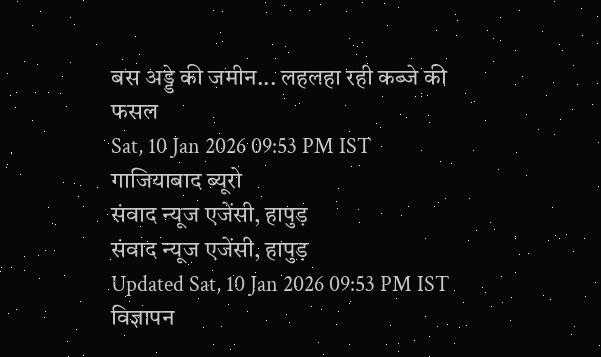बस अड्डे की जमीन... लहलहा रही कब्जे की फसल
Sat, 10 Jan 2026 09:53 PM IST
गाजियाबाद ब्यूरो
संवाद न्यूज एजेंसी, हापुड़
संवाद न्यूज एजेंसी, हापुड़
Updated Sat, 10 Jan 2026 09:53 PM IST
विज्ञापन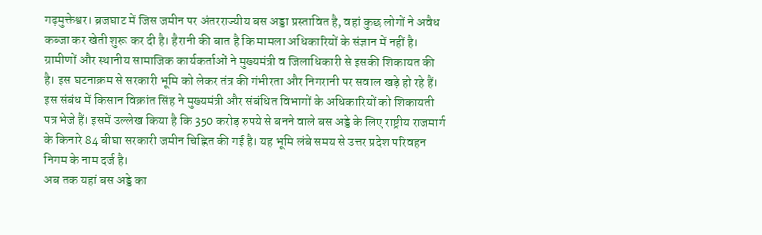गढ़मुक्तेश्वर। ब्रजघाट में जिस जमीन पर अंतरराज्यीय बस अड्डा प्रस्तावित है, वहां कुछ लोगों ने अवैध कब्जा कर खेती शुरू कर दी है। हैरानी की बात है कि मामला अधिकारियों के संज्ञान में नहीं है। ग्रामीणों और स्थानीय सामाजिक कार्यकर्ताओं ने मुख्यमंत्री व जिलाधिकारी से इसकी शिकायत की है। इस घटनाक्रम से सरकारी भूमि को लेकर तंत्र की गंभीरता और निगरानी पर सवाल खड़े हो रहे हैं।
इस संबंध में किसान विक्रांत सिंह ने मुख्यमंत्री और संबंधित विभागों के अधिकारियों को शिकायती पत्र भेजे हैं। इसमें उल्लेख किया है कि 350 करोड़ रुपये से बनने वाले बस अड्डे के लिए राष्ट्रीय राजमार्ग के किनारे 84 बीघा सरकारी जमीन चिह्नित की गई है। यह भूमि लंबे समय से उत्तर प्रदेश परिवहन निगम के नाम दर्ज है।
अब तक यहां बस अड्डे का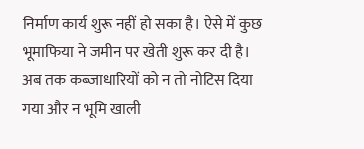निर्माण कार्य शुरू नहीं हो सका है। ऐसे में कुछ भूमाफिया ने जमीन पर खेती शुरू कर दी है। अब तक कब्जाधारियों को न तो नोटिस दिया गया और न भूमि खाली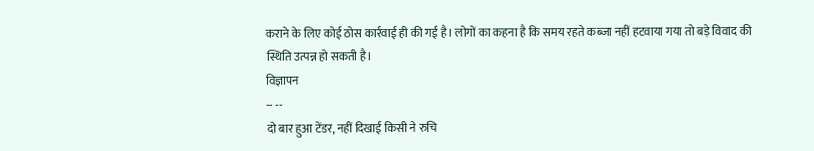कराने के लिए कोई ठोस कार्रवाई ही की गई है। लोगों का कहना है कि समय रहते कब्जा नहीं हटवाया गया तो बड़े विवाद की स्थिति उत्पन्न हो सकती है।
विज्ञापन
-- --
दो बार हुआ टेंडर, नहीं दिखाई किसी ने रुचि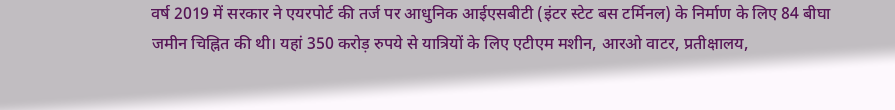वर्ष 2019 में सरकार ने एयरपोर्ट की तर्ज पर आधुनिक आईएसबीटी (इंटर स्टेट बस टर्मिनल) के निर्माण के लिए 84 बीघा जमीन चिह्नित की थी। यहां 350 करोड़ रुपये से यात्रियों के लिए एटीएम मशीन, आरओ वाटर, प्रतीक्षालय,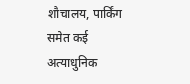शौचालय, पार्किंग समेत कई अत्याधुनिक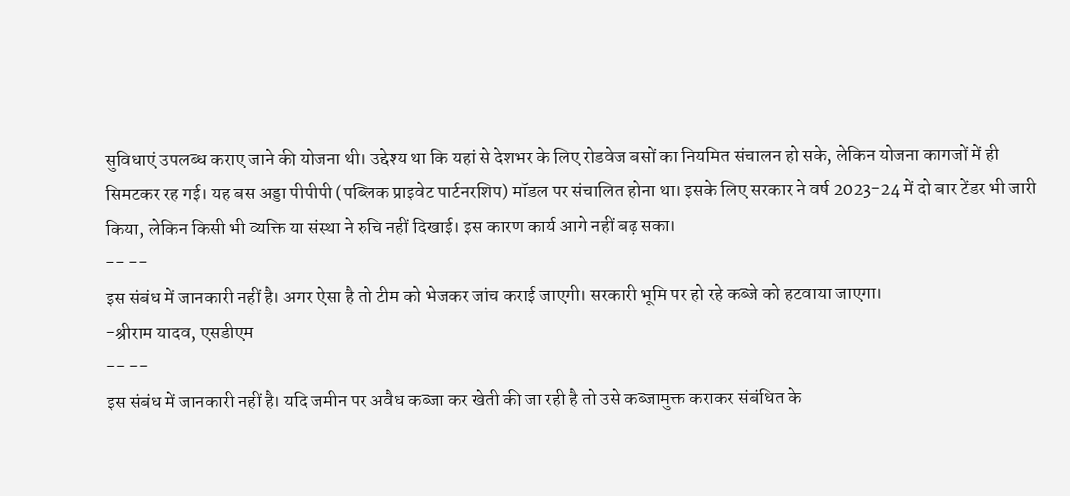सुविधाएं उपलब्ध कराए जाने की योजना थी। उद्देश्य था कि यहां से देशभर के लिए रोडवेज बसों का नियमित संचालन हो सके, लेकिन योजना कागजों में ही सिमटकर रह गई। यह बस अड्डा पीपीपी (पब्लिक प्राइवेट पार्टनरशिप) मॉडल पर संचालित होना था। इसके लिए सरकार ने वर्ष 2023-24 में दो बार टेंडर भी जारी किया, लेकिन किसी भी व्यक्ति या संस्था ने रुचि नहीं दिखाई। इस कारण कार्य आगे नहीं बढ़ सका।
-- --
इस संबंध में जानकारी नहीं है। अगर ऐसा है तो टीम को भेजकर जांच कराई जाएगी। सरकारी भूमि पर हो रहे कब्जे को हटवाया जाएगा।
-श्रीराम यादव, एसडीएम
-- --
इस संबंध में जानकारी नहीं है। यदि जमीन पर अवैध कब्जा कर खेती की जा रही है तो उसे कब्जामुक्त कराकर संबंधित के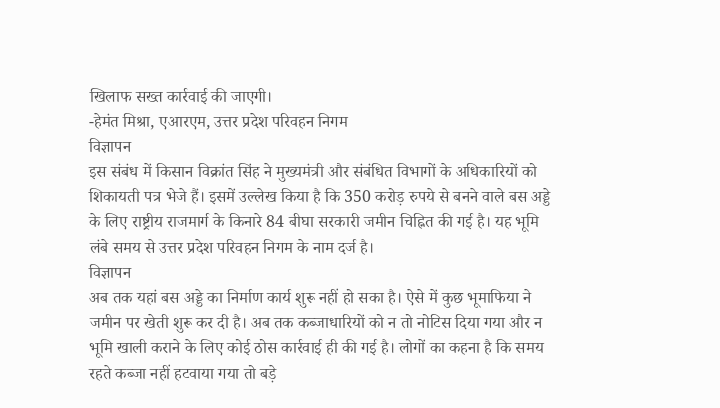खिलाफ सख्त कार्रवाई की जाएगी।
-हेमंत मिश्रा, एआरएम, उत्तर प्रदेश परिवहन निगम
विज्ञापन
इस संबंध में किसान विक्रांत सिंह ने मुख्यमंत्री और संबंधित विभागों के अधिकारियों को शिकायती पत्र भेजे हैं। इसमें उल्लेख किया है कि 350 करोड़ रुपये से बनने वाले बस अड्डे के लिए राष्ट्रीय राजमार्ग के किनारे 84 बीघा सरकारी जमीन चिह्नित की गई है। यह भूमि लंबे समय से उत्तर प्रदेश परिवहन निगम के नाम दर्ज है।
विज्ञापन
अब तक यहां बस अड्डे का निर्माण कार्य शुरू नहीं हो सका है। ऐसे में कुछ भूमाफिया ने जमीन पर खेती शुरू कर दी है। अब तक कब्जाधारियों को न तो नोटिस दिया गया और न भूमि खाली कराने के लिए कोई ठोस कार्रवाई ही की गई है। लोगों का कहना है कि समय रहते कब्जा नहीं हटवाया गया तो बड़े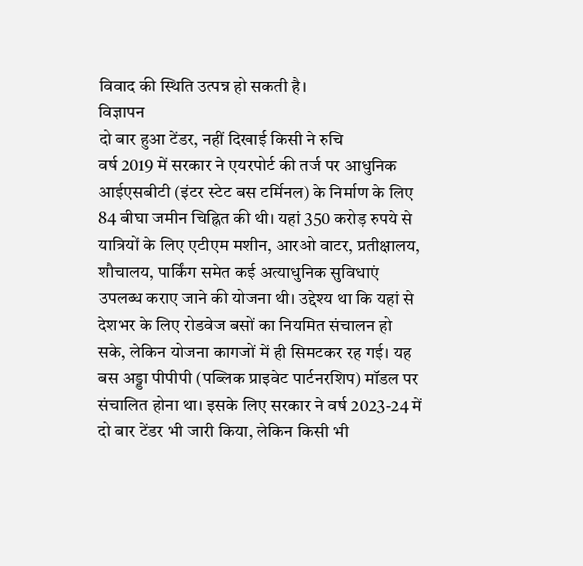विवाद की स्थिति उत्पन्न हो सकती है।
विज्ञापन
दो बार हुआ टेंडर, नहीं दिखाई किसी ने रुचि
वर्ष 2019 में सरकार ने एयरपोर्ट की तर्ज पर आधुनिक आईएसबीटी (इंटर स्टेट बस टर्मिनल) के निर्माण के लिए 84 बीघा जमीन चिह्नित की थी। यहां 350 करोड़ रुपये से यात्रियों के लिए एटीएम मशीन, आरओ वाटर, प्रतीक्षालय, शौचालय, पार्किंग समेत कई अत्याधुनिक सुविधाएं उपलब्ध कराए जाने की योजना थी। उद्देश्य था कि यहां से देशभर के लिए रोडवेज बसों का नियमित संचालन हो सके, लेकिन योजना कागजों में ही सिमटकर रह गई। यह बस अड्डा पीपीपी (पब्लिक प्राइवेट पार्टनरशिप) मॉडल पर संचालित होना था। इसके लिए सरकार ने वर्ष 2023-24 में दो बार टेंडर भी जारी किया, लेकिन किसी भी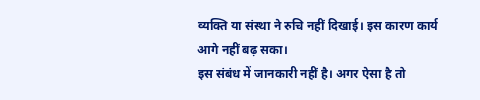व्यक्ति या संस्था ने रुचि नहीं दिखाई। इस कारण कार्य आगे नहीं बढ़ सका।
इस संबंध में जानकारी नहीं है। अगर ऐसा है तो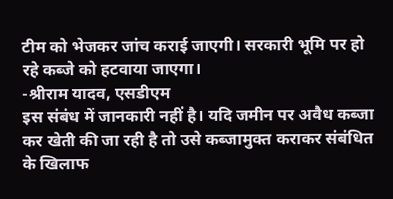टीम को भेजकर जांच कराई जाएगी। सरकारी भूमि पर हो रहे कब्जे को हटवाया जाएगा।
-श्रीराम यादव, एसडीएम
इस संबंध में जानकारी नहीं है। यदि जमीन पर अवैध कब्जा कर खेती की जा रही है तो उसे कब्जामुक्त कराकर संबंधित के खिलाफ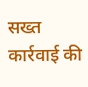सख्त कार्रवाई की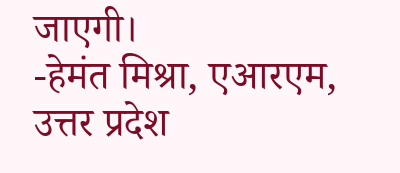जाएगी।
-हेमंत मिश्रा, एआरएम, उत्तर प्रदेश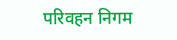परिवहन निगम